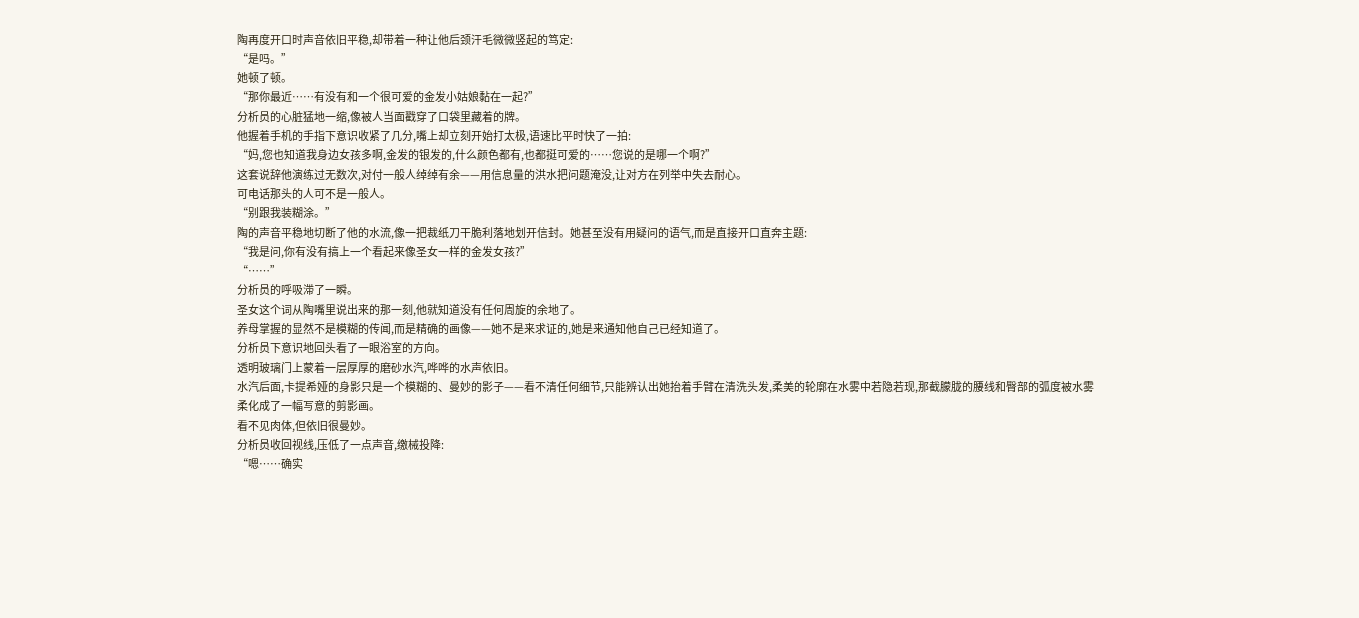陶再度开口时声音依旧平稳,却带着一种让他后颈汗毛微微竖起的笃定:
“是吗。”
她顿了顿。
“那你最近……有没有和一个很可爱的金发小姑娘黏在一起?”
分析员的心脏猛地一缩,像被人当面戳穿了口袋里藏着的牌。
他握着手机的手指下意识收紧了几分,嘴上却立刻开始打太极,语速比平时快了一拍:
“妈,您也知道我身边女孩多啊,金发的银发的,什么颜色都有,也都挺可爱的……您说的是哪一个啊?”
这套说辞他演练过无数次,对付一般人绰绰有余——用信息量的洪水把问题淹没,让对方在列举中失去耐心。
可电话那头的人可不是一般人。
“别跟我装糊涂。”
陶的声音平稳地切断了他的水流,像一把裁纸刀干脆利落地划开信封。她甚至没有用疑问的语气,而是直接开口直奔主题:
“我是问,你有没有搞上一个看起来像圣女一样的金发女孩?”
“……”
分析员的呼吸滞了一瞬。
圣女这个词从陶嘴里说出来的那一刻,他就知道没有任何周旋的余地了。
养母掌握的显然不是模糊的传闻,而是精确的画像——她不是来求证的,她是来通知他自己已经知道了。
分析员下意识地回头看了一眼浴室的方向。
透明玻璃门上蒙着一层厚厚的磨砂水汽,哗哗的水声依旧。
水汽后面,卡提希娅的身影只是一个模糊的、曼妙的影子——看不清任何细节,只能辨认出她抬着手臂在清洗头发,柔美的轮廓在水雾中若隐若现,那截朦胧的腰线和臀部的弧度被水雾柔化成了一幅写意的剪影画。
看不见肉体,但依旧很曼妙。
分析员收回视线,压低了一点声音,缴械投降:
“嗯……确实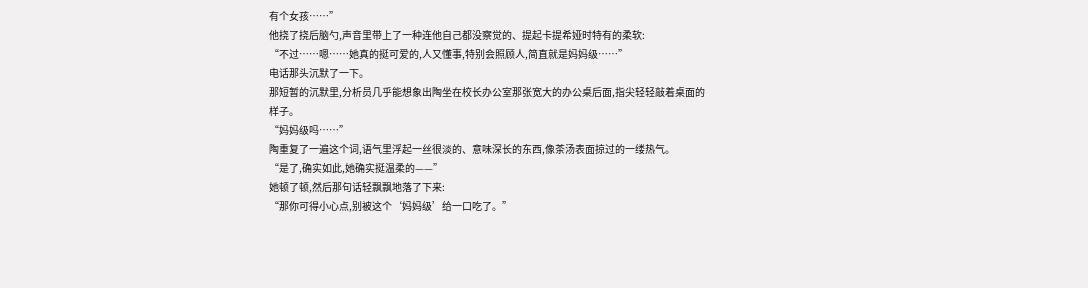有个女孩……”
他挠了挠后脑勺,声音里带上了一种连他自己都没察觉的、提起卡提希娅时特有的柔软:
“不过……嗯……她真的挺可爱的,人又懂事,特别会照顾人,简直就是妈妈级……”
电话那头沉默了一下。
那短暂的沉默里,分析员几乎能想象出陶坐在校长办公室那张宽大的办公桌后面,指尖轻轻敲着桌面的样子。
“妈妈级吗……”
陶重复了一遍这个词,语气里浮起一丝很淡的、意味深长的东西,像茶汤表面掠过的一缕热气。
“是了,确实如此,她确实挺温柔的——”
她顿了顿,然后那句话轻飘飘地落了下来:
“那你可得小心点,别被这个‘妈妈级’给一口吃了。”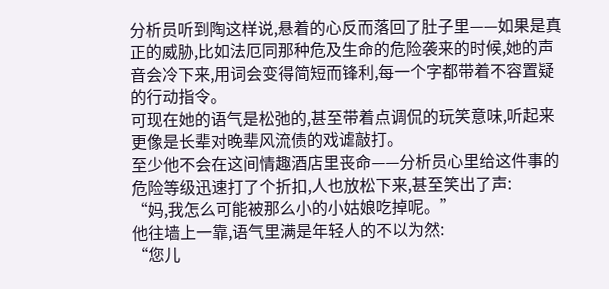分析员听到陶这样说,悬着的心反而落回了肚子里——如果是真正的威胁,比如法厄同那种危及生命的危险袭来的时候,她的声音会冷下来,用词会变得简短而锋利,每一个字都带着不容置疑的行动指令。
可现在她的语气是松弛的,甚至带着点调侃的玩笑意味,听起来更像是长辈对晚辈风流债的戏谑敲打。
至少他不会在这间情趣酒店里丧命——分析员心里给这件事的危险等级迅速打了个折扣,人也放松下来,甚至笑出了声:
“妈,我怎么可能被那么小的小姑娘吃掉呢。”
他往墙上一靠,语气里满是年轻人的不以为然:
“您儿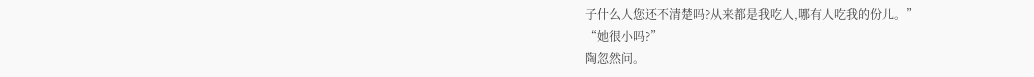子什么人您还不清楚吗?从来都是我吃人,哪有人吃我的份儿。”
“她很小吗?”
陶忽然问。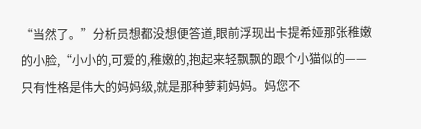“当然了。”分析员想都没想便答道,眼前浮现出卡提希娅那张稚嫩的小脸,“小小的,可爱的,稚嫩的,抱起来轻飘飘的跟个小猫似的——只有性格是伟大的妈妈级,就是那种萝莉妈妈。妈您不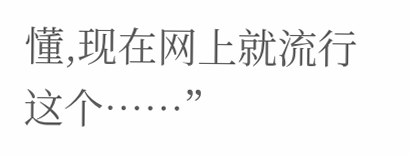懂,现在网上就流行这个……”